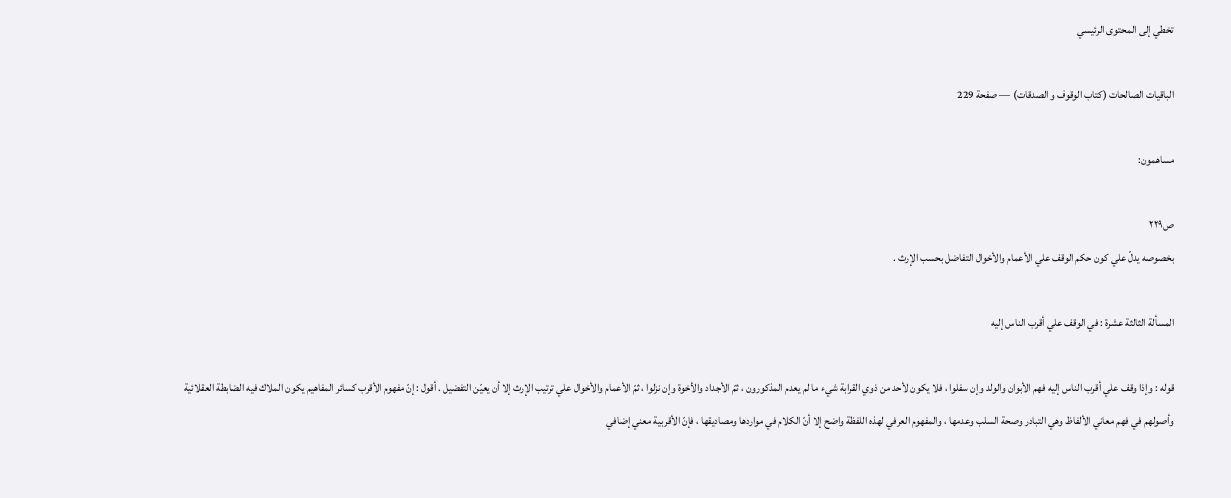تخطي إلى المحتوى الرئيسي

الباقيات الصالحات (كتاب الوقوف و الصدقات) — صفحة 229

مساهمون:

ص٢٢٩
بخصوصه يدلّ علي كون حكم الوقف علي الأعمام والأخوال التفاضل بحسب الإرث .

المسألة الثالثة عشرة : في الوقف علي أقرب الناس إليه

قوله : وإذا وقف علي أقرب الناس إليه فهم الأبوان والولد وإن سفلوا ، فلا يكون لأحد من ذوي القرابة شيء ما لم يعدم المذكورون ، ثمّ الأجداد والأخوة وإن نزلوا ، ثمّ الأعمام والأخوال علي ترتيب الإرث إلا أن يعيّن التفضيل . أقول : إنّ مفهوم الأقرب كسائر المفاهيم يكون الملاك فيه الضابطة العقلائية وأصولهم في فهم معاني الألفاظ وهي التبادر وصحة السلب وعدمها ، والمفهوم العرفي لهذه اللفظة واضح إلا أنّ الكلام في مواردها ومصاديقها ، فإنّ الأقربية معني إضافي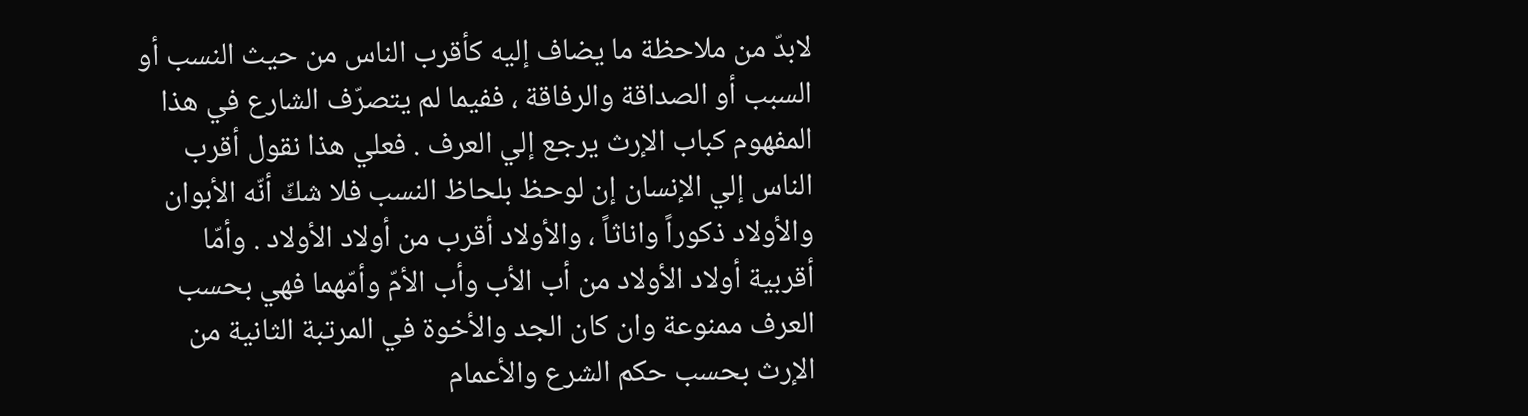لابدّ من ملاحظة ما يضاف إليه كأقرب الناس من حيث النسب أو السبب أو الصداقة والرفاقة ، ففيما لم يتصرّف الشارع في هذا المفهوم كباب الإرث يرجع إلي العرف . فعلي هذا نقول أقرب الناس إلي الإنسان إن لوحظ بلحاظ النسب فلا شكّ أنّه الأبوان والأولاد ذكوراً واناثاً ، والأولاد أقرب من أولاد الأولاد . وأمّا أقربية أولاد الأولاد من أب الأب وأب الأمّ وأمّهما فهي بحسب العرف ممنوعة وان كان الجد والأخوة في المرتبة الثانية من الإرث بحسب حكم الشرع والأعمام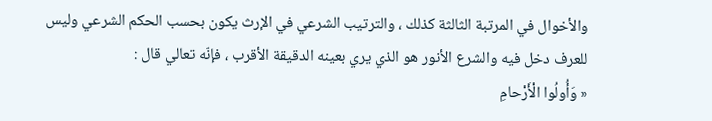والأخوال في المرتبة الثالثة كذلك ، والترتيب الشرعي في الإرث يكون بحسب الحكم الشرعي وليس للعرف دخل فيه والشرع الأنور هو الذي يري بعينه الدقيقة الأقرب ، فإنّه تعالي قال :
« وَأُولُوا الْأَرْحامِ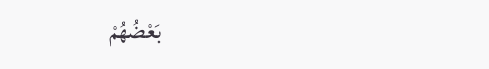بَعْضُهُمْ